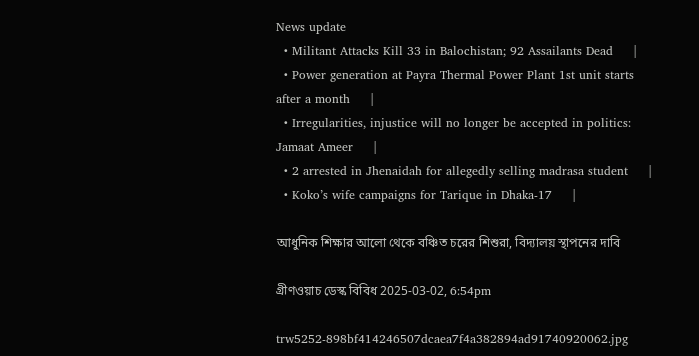News update
  • Militant Attacks Kill 33 in Balochistan; 92 Assailants Dead     |
  • Power generation at Payra Thermal Power Plant 1st unit starts after a month     |
  • Irregularities, injustice will no longer be accepted in politics: Jamaat Ameer     |
  • 2 arrested in Jhenaidah for allegedly selling madrasa student     |
  • Koko’s wife campaigns for Tarique in Dhaka-17     |

আধুনিক শিক্ষার আলো থেকে বঞ্চিত চরের শিশুরা, বিদ্যালয় স্থাপনের দাবি

গ্রীণওয়াচ ডেস্ক বিবিধ 2025-03-02, 6:54pm

trw5252-898bf414246507dcaea7f4a382894ad91740920062.jpg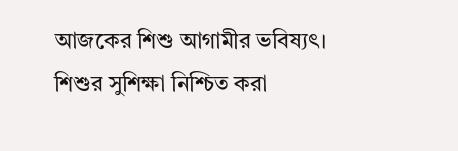আজকের শিশু আগামীর ভবিষ্যৎ। শিশুর সুশিক্ষা নিশ্চিত করা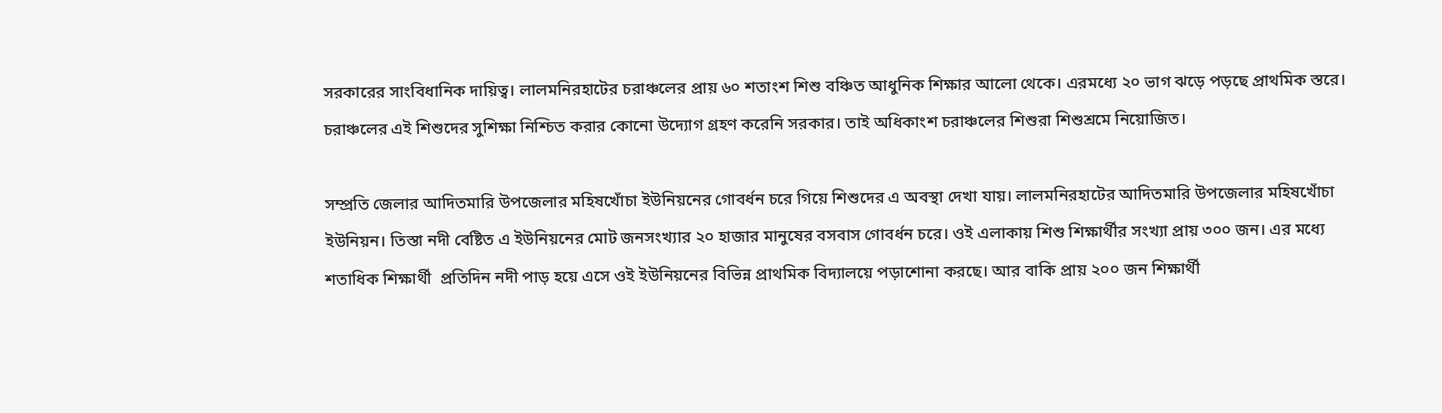সরকারের সাংবিধানিক দায়িত্ব। লালমনিরহাটের চরাঞ্চলের প্রায় ৬০ শতাংশ শিশু বঞ্চিত আধুনিক শিক্ষার আলো থেকে। এরমধ্যে ২০ ভাগ ঝড়ে পড়ছে প্রাথমিক স্তরে। চরাঞ্চলের এই শিশুদের সুশিক্ষা নিশ্চিত করার কোনো উদ্যোগ গ্রহণ করেনি সরকার। তাই অধিকাংশ চরাঞ্চলের শিশুরা শিশুশ্রমে নিয়োজিত।

সম্প্রতি জেলার আদিতমারি উপজেলার মহিষখোঁচা ইউনিয়নের গোবর্ধন চরে গিয়ে শিশুদের এ অবস্থা দেখা যায়। লালমনিরহাটের আদিতমারি উপজেলার মহিষখোঁচা ইউনিয়ন। তিস্তা নদী বেষ্টিত এ ইউনিয়নের মোট জনসংখ্যার ২০ হাজার মানুষের বসবাস গোবর্ধন চরে। ওই এলাকায় শিশু শিক্ষার্থীর সংখ্যা প্রায় ৩০০ জন। এর মধ্যে শতাধিক শিক্ষার্থী  প্রতিদিন নদী পাড় হয়ে এসে ওই ইউনিয়নের বিভিন্ন প্রাথমিক বিদ্যালয়ে পড়াশোনা করছে। আর বাকি প্রায় ২০০ জন শিক্ষার্থী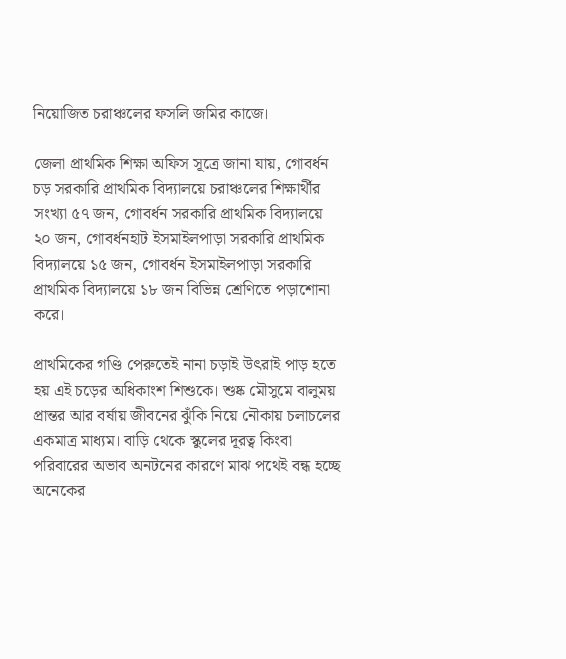নিয়োজিত চরাঞ্চলের ফসলি জমির কাজে।

জেলা প্রাথমিক শিক্ষা অফিস সূত্রে জানা যায়, গোবর্ধন চড় সরকারি প্রাথমিক বিদ্যালয়ে চরাঞ্চলের শিক্ষার্থীর সংখ্যা ৫৭ জন, গোবর্ধন সরকারি প্রাথমিক বিদ্যালয়ে ২০ জন, গোবর্ধনহাট ইসমাইলপাড়া সরকারি প্রাথমিক বিদ্যালয়ে ১৫ জন, গোবর্ধন ইসমাইলপাড়া সরকারি প্রাথমিক বিদ্যালয়ে ১৮ জন বিভিন্ন শ্রেণিতে পড়াশোনা করে।

প্রাথমিকের গণ্ডি পেরুতেই নানা চড়াই উৎরাই পাড় হতে হয় এই চড়ের অধিকাংশ শিশুকে। শুষ্ক মৌসুমে বালুময় প্রান্তর আর বর্ষায় জীবনের ঝুঁকি নিয়ে নৌকায় চলাচলের একমাত্র মাধ্যম। বাড়ি থেকে স্কুলের দূরত্ব কিংবা পরিবারের অভাব অনটনের কারণে মাঝ পথেই বন্ধ হচ্ছে অনেকের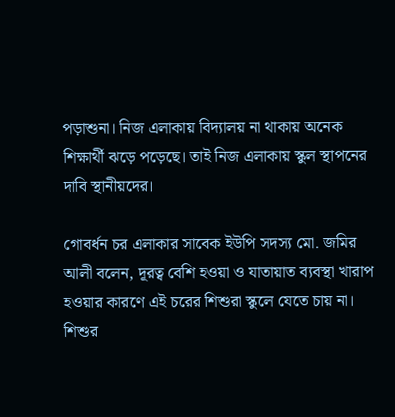পড়াশুনা। নিজ এলাকায় বিদ্যালয় না থাকায় অনেক শিক্ষার্থী ঝড়ে পড়েছে। তাই নিজ এলাকায় স্কুল স্থাপনের দাবি স্থানীয়দের।

গোবর্ধন চর এলাকার সাবেক ইউপি সদস্য মো. জমির আলী বলেন, দূরত্ব বেশি হওয়া ও যাতায়াত ব্যবস্থা খারাপ হওয়ার কারণে এই চরের শিশুরা স্কুলে যেতে চায় না। শিশুর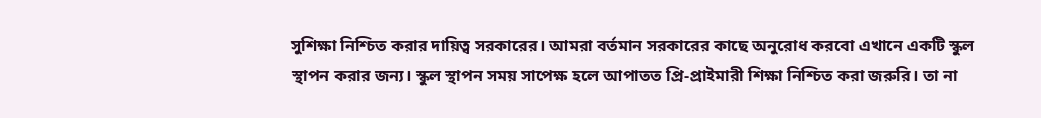সুশিক্ষা নিশ্চিত করার দায়িত্ব সরকারের। আমরা বর্তমান সরকারের কাছে অনুরোধ করবো এখানে একটি স্কুল স্থাপন করার জন্য। স্কুল স্থাপন সময় সাপেক্ষ হলে আপাতত প্রি-প্রাইমারী শিক্ষা নিশ্চিত করা জরুরি। তা না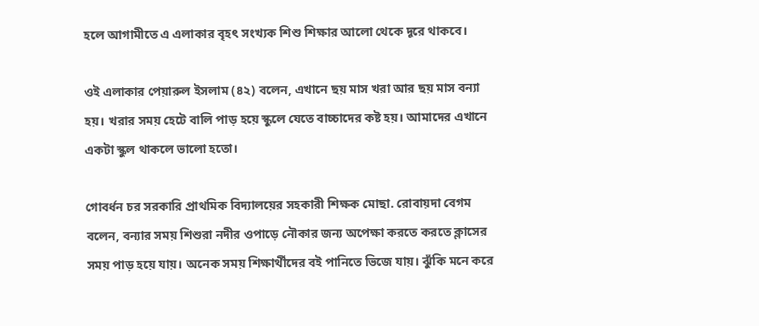হলে আগামীতে এ এলাকার বৃহৎ সংখ্যক শিশু শিক্ষার আলো থেকে দূরে থাকবে।

ওই এলাকার পেয়ারুল ইসলাম (৪২) বলেন, এখানে ছয় মাস খরা আর ছয় মাস বন্যা হয়। খরার সময় হেটে বালি পাড় হয়ে স্কুলে যেতে বাচ্চাদের কষ্ট হয়। আমাদের এখানে একটা স্কুল থাকলে ভালো হতো।

গোবর্ধন চর সরকারি প্রাথমিক বিদ্যালয়ের সহকারী শিক্ষক মোছা. রোবায়দা বেগম বলেন, বন্যার সময় শিশুরা নদীর ওপাড়ে নৌকার জন্য অপেক্ষা করতে করতে ক্লাসের সময় পাড় হয়ে যায়। অনেক সময় শিক্ষার্থীদের বই পানিতে ভিজে যায়। ঝুঁকি মনে করে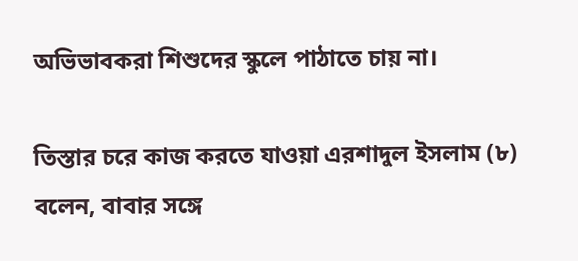অভিভাবকরা শিশুদের স্কুলে পাঠাতে চায় না।

তিস্তার চরে কাজ করতে যাওয়া এরশাদুল ইসলাম (৮) বলেন, বাবার সঙ্গে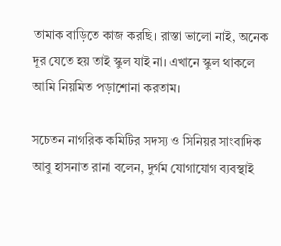তামাক বাড়িতে কাজ করছি। রাস্তা ভালো নাই, অনেক দূর যেতে হয় তাই স্কুল যাই না। এখানে স্কুল থাকলে আমি নিয়মিত পড়াশোনা করতাম।

সচেতন নাগরিক কমিটির সদস্য ও সিনিয়র সাংবাদিক আবু হাসনাত রানা বলেন, দুর্গম যোগাযোগ ব্যবস্থাই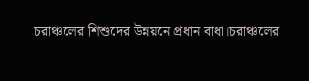চরাঞ্চলের শিশুদের উন্নয়নে প্রধান বাধা।চরাঞ্চলের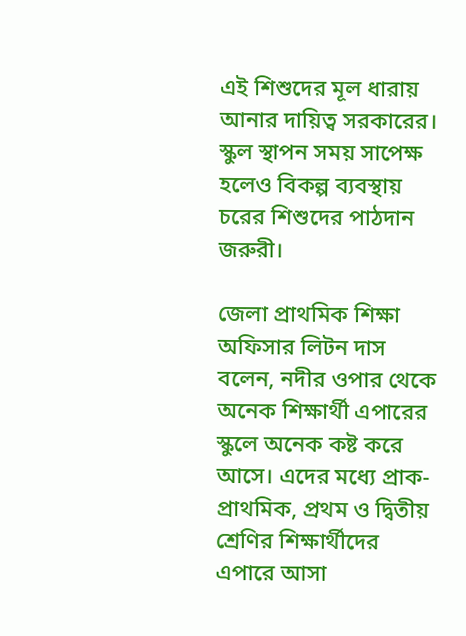এই শিশুদের মূল ধারায় আনার দায়িত্ব সরকারের। স্কুল স্থাপন সময় সাপেক্ষ হলেও বিকল্প ব্যবস্থায় চরের শিশুদের পাঠদান জরুরী।

জেলা প্রাথমিক শিক্ষা অফিসার লিটন দাস বলেন, নদীর ওপার থেকে অনেক শিক্ষার্থী এপারের স্কুলে অনেক কষ্ট করে আসে। এদের মধ্যে প্রাক-প্রাথমিক, প্রথম ও দ্বিতীয় শ্রেণির শিক্ষার্থীদের এপারে আসা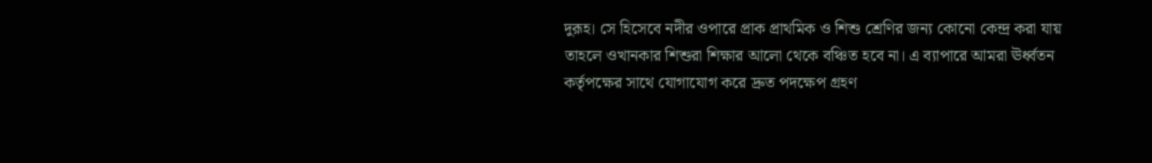দুরূহ। সে হিসেবে নদীর ওপারে প্রাক প্রাথমিক ও শিশু শ্রেণির জন্য কোনো কেন্দ্র করা যায় তাহলে ওখানকার শিশুরা শিক্ষার আলো থেকে বঞ্চিত হবে না। এ ব্যাপারে আমরা ঊর্ধ্বতন কর্তৃপক্ষের সাথে যোগাযোগ করে দ্রুত পদক্ষেপ গ্রহণ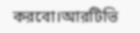করবো।আরটিভি